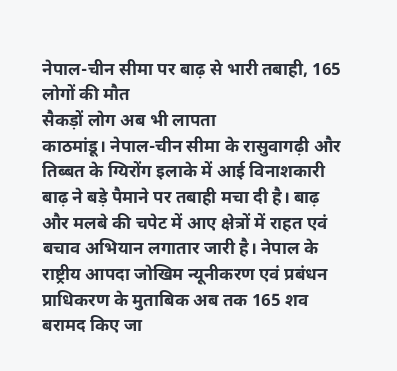नेपाल-चीन सीमा पर बाढ़ से भारी तबाही, 165 लोगों की मौत
सैकड़ों लोग अब भी लापता
काठमांडू। नेपाल-चीन सीमा के रासुवागढ़ी और तिब्बत के ग्यिरोंग इलाके में आई विनाशकारी बाढ़ ने बड़े पैमाने पर तबाही मचा दी है। बाढ़ और मलबे की चपेट में आए क्षेत्रों में राहत एवं बचाव अभियान लगातार जारी है। नेपाल के राष्ट्रीय आपदा जोखिम न्यूनीकरण एवं प्रबंधन प्राधिकरण के मुताबिक अब तक 165 शव बरामद किए जा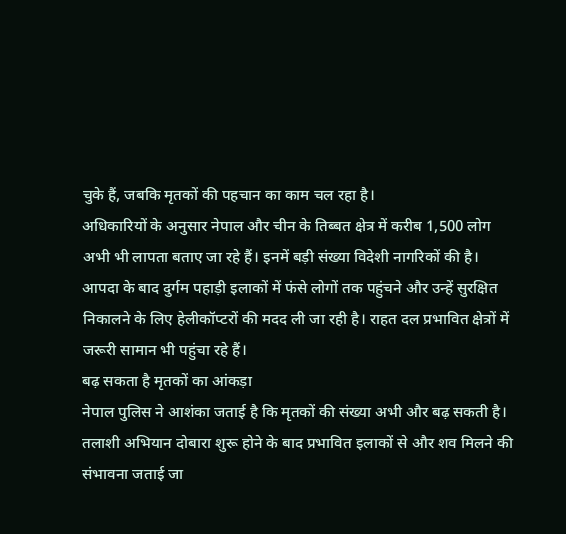चुके हैं, जबकि मृतकों की पहचान का काम चल रहा है।
अधिकारियों के अनुसार नेपाल और चीन के तिब्बत क्षेत्र में करीब 1,500 लोग अभी भी लापता बताए जा रहे हैं। इनमें बड़ी संख्या विदेशी नागरिकों की है। आपदा के बाद दुर्गम पहाड़ी इलाकों में फंसे लोगों तक पहुंचने और उन्हें सुरक्षित निकालने के लिए हेलीकॉप्टरों की मदद ली जा रही है। राहत दल प्रभावित क्षेत्रों में जरूरी सामान भी पहुंचा रहे हैं।
बढ़ सकता है मृतकों का आंकड़ा
नेपाल पुलिस ने आशंका जताई है कि मृतकों की संख्या अभी और बढ़ सकती है। तलाशी अभियान दोबारा शुरू होने के बाद प्रभावित इलाकों से और शव मिलने की संभावना जताई जा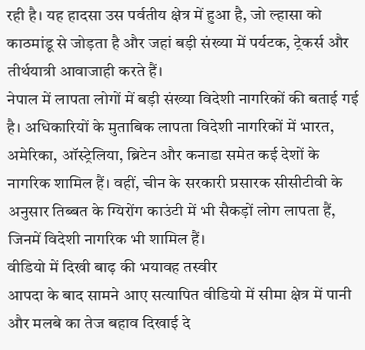रही है। यह हादसा उस पर्वतीय क्षेत्र में हुआ है, जो ल्हासा को काठमांडू से जोड़ता है और जहां बड़ी संख्या में पर्यटक, ट्रेकर्स और तीर्थयात्री आवाजाही करते हैं।
नेपाल में लापता लोगों में बड़ी संख्या विदेशी नागरिकों की बताई गई है। अधिकारियों के मुताबिक लापता विदेशी नागरिकों में भारत, अमेरिका, ऑस्ट्रेलिया, ब्रिटेन और कनाडा समेत कई देशों के नागरिक शामिल हैं। वहीं, चीन के सरकारी प्रसारक सीसीटीवी के अनुसार तिब्बत के ग्यिरोंग काउंटी में भी सैकड़ों लोग लापता हैं, जिनमें विदेशी नागरिक भी शामिल हैं।
वीडियो में दिखी बाढ़ की भयावह तस्वीर
आपदा के बाद सामने आए सत्यापित वीडियो में सीमा क्षेत्र में पानी और मलबे का तेज बहाव दिखाई दे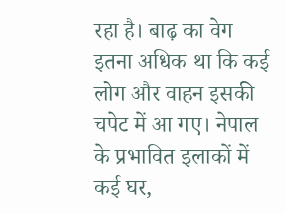रहा है। बाढ़ का वेग इतना अधिक था कि कई लोग और वाहन इसकी चपेट में आ गए। नेपाल के प्रभावित इलाकों में कई घर,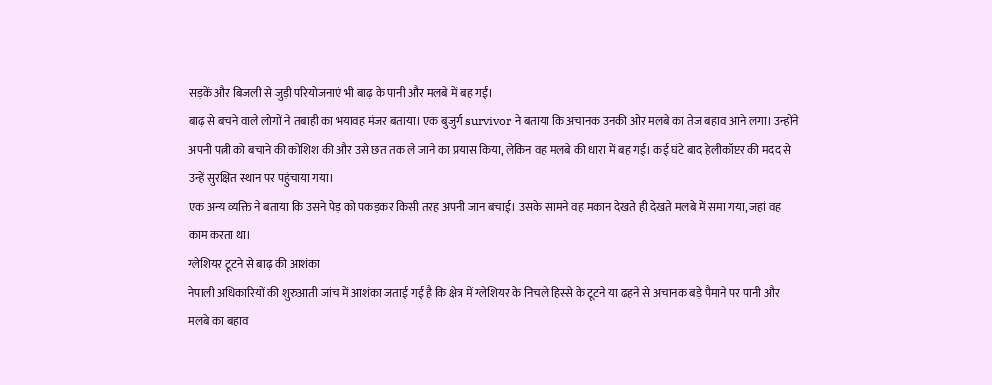सड़कें और बिजली से जुड़ी परियोजनाएं भी बाढ़ के पानी और मलबे में बह गईं।
बाढ़ से बचने वाले लोगों ने तबाही का भयावह मंजर बताया। एक बुजुर्ग survivor ने बताया कि अचानक उनकी ओर मलबे का तेज बहाव आने लगा। उन्होंने अपनी पत्नी को बचाने की कोशिश की और उसे छत तक ले जाने का प्रयास किया, लेकिन वह मलबे की धारा में बह गई। कई घंटे बाद हेलीकॉप्टर की मदद से उन्हें सुरक्षित स्थान पर पहुंचाया गया।
एक अन्य व्यक्ति ने बताया कि उसने पेड़ को पकड़कर किसी तरह अपनी जान बचाई। उसके सामने वह मकान देखते ही देखते मलबे में समा गया, जहां वह काम करता था।
ग्लेशियर टूटने से बाढ़ की आशंका
नेपाली अधिकारियों की शुरुआती जांच में आशंका जताई गई है कि क्षेत्र में ग्लेशियर के निचले हिस्से के टूटने या ढहने से अचानक बड़े पैमाने पर पानी और मलबे का बहाव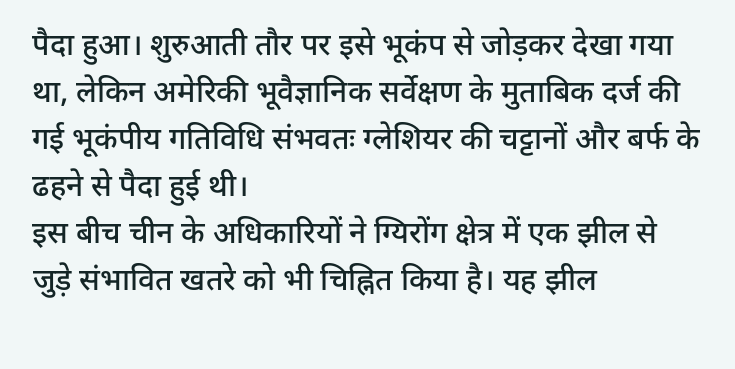पैदा हुआ। शुरुआती तौर पर इसे भूकंप से जोड़कर देखा गया था, लेकिन अमेरिकी भूवैज्ञानिक सर्वेक्षण के मुताबिक दर्ज की गई भूकंपीय गतिविधि संभवतः ग्लेशियर की चट्टानों और बर्फ के ढहने से पैदा हुई थी।
इस बीच चीन के अधिकारियों ने ग्यिरोंग क्षेत्र में एक झील से जुड़े संभावित खतरे को भी चिह्नित किया है। यह झील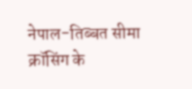नेपाल-तिब्बत सीमा क्रॉसिंग के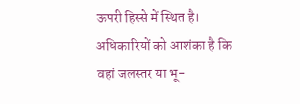ऊपरी हिस्से में स्थित है। अधिकारियों को आशंका है कि वहां जलस्तर या भू-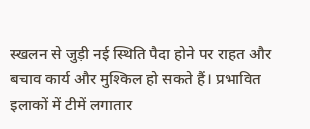स्खलन से जुड़ी नई स्थिति पैदा होने पर राहत और बचाव कार्य और मुश्किल हो सकते हैं। प्रभावित इलाकों में टीमें लगातार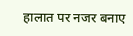हालात पर नजर बनाए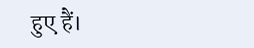हुए हैं।